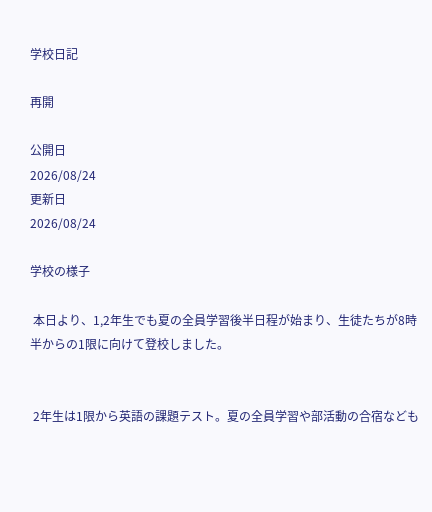学校日記

再開

公開日
2026/08/24
更新日
2026/08/24

学校の様子

 本日より、1,2年生でも夏の全員学習後半日程が始まり、生徒たちが8時半からの1限に向けて登校しました。


 2年生は1限から英語の課題テスト。夏の全員学習や部活動の合宿なども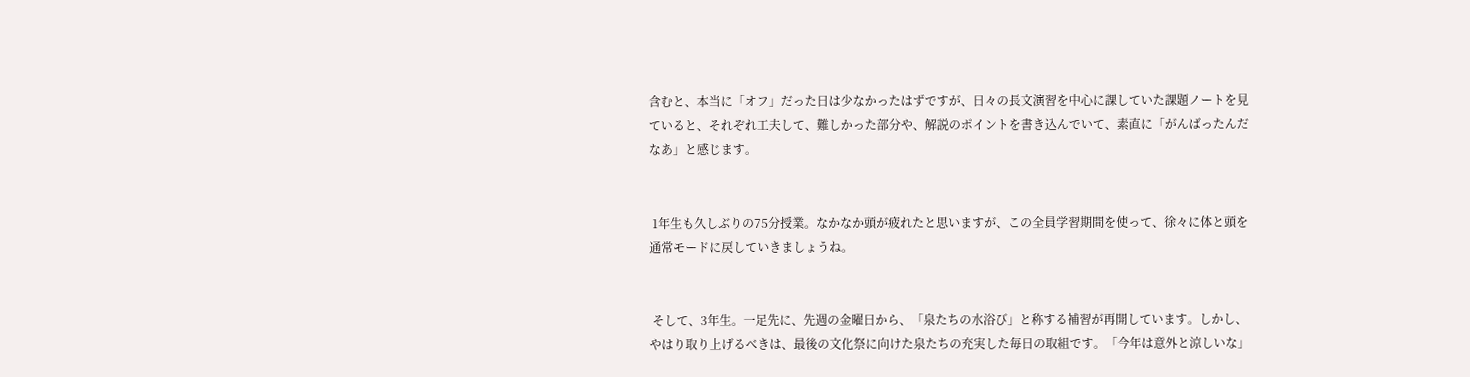含むと、本当に「オフ」だった日は少なかったはずですが、日々の長文演習を中心に課していた課題ノートを見ていると、それぞれ工夫して、難しかった部分や、解説のポイントを書き込んでいて、素直に「がんばったんだなあ」と感じます。


 1年生も久しぶりの75分授業。なかなか頭が疲れたと思いますが、この全員学習期間を使って、徐々に体と頭を通常モードに戻していきましょうね。


 そして、3年生。一足先に、先週の金曜日から、「泉たちの水浴び」と称する補習が再開しています。しかし、やはり取り上げるべきは、最後の文化祭に向けた泉たちの充実した毎日の取組です。「今年は意外と涼しいな」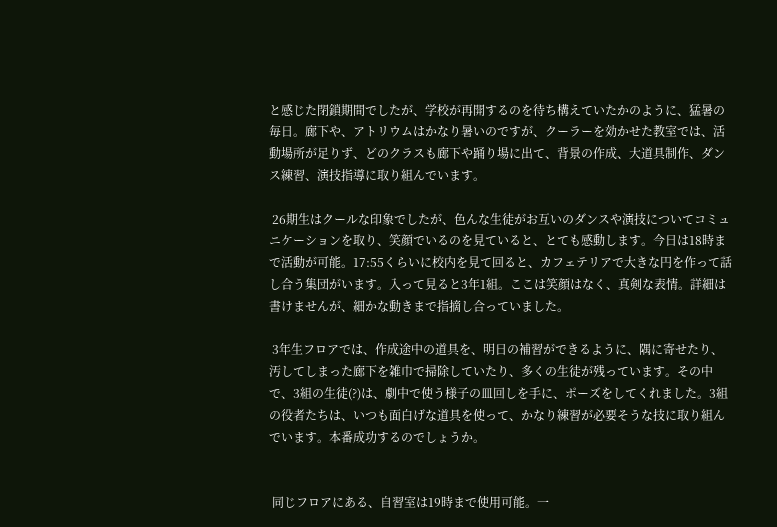と感じた閉鎖期間でしたが、学校が再開するのを待ち構えていたかのように、猛暑の毎日。廊下や、アトリウムはかなり暑いのですが、クーラーを効かせた教室では、活動場所が足りず、どのクラスも廊下や踊り場に出て、背景の作成、大道具制作、ダンス練習、演技指導に取り組んでいます。

 26期生はクールな印象でしたが、色んな生徒がお互いのダンスや演技についてコミュニケーションを取り、笑顔でいるのを見ていると、とても感動します。今日は18時まで活動が可能。17:55くらいに校内を見て回ると、カフェテリアで大きな円を作って話し合う集団がいます。入って見ると3年1組。ここは笑顔はなく、真剣な表情。詳細は書けませんが、細かな動きまで指摘し合っていました。

 3年生フロアでは、作成途中の道具を、明日の補習ができるように、隅に寄せたり、汚してしまった廊下を雑巾で掃除していたり、多くの生徒が残っています。その中で、3組の生徒(?)は、劇中で使う様子の皿回しを手に、ポーズをしてくれました。3組の役者たちは、いつも面白げな道具を使って、かなり練習が必要そうな技に取り組んでいます。本番成功するのでしょうか。


 同じフロアにある、自習室は19時まで使用可能。一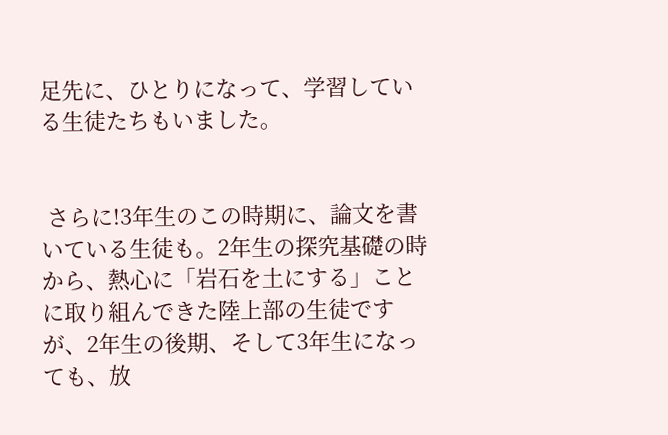足先に、ひとりになって、学習している生徒たちもいました。


 さらに!3年生のこの時期に、論文を書いている生徒も。2年生の探究基礎の時から、熱心に「岩石を土にする」ことに取り組んできた陸上部の生徒ですが、2年生の後期、そして3年生になっても、放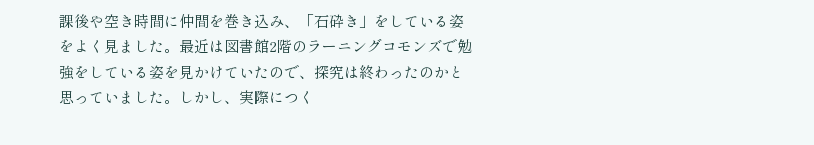課後や空き時間に仲間を巻き込み、「石砕き」をしている姿をよく見ました。最近は図書館2階のラーニングコモンズで勉強をしている姿を見かけていたので、探究は終わったのかと思っていました。しかし、実際につく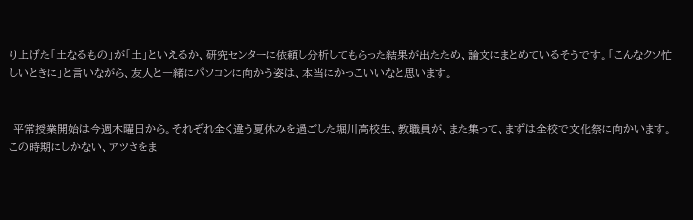り上げた「土なるもの」が「土」といえるか、研究センターに依頼し分析してもらった結果が出たため、論文にまとめているそうです。「こんなクソ忙しいときに」と言いながら、友人と一緒にパソコンに向かう姿は、本当にかっこいいなと思います。


 平常授業開始は今週木曜日から。それぞれ全く違う夏休みを過ごした堀川高校生、教職員が、また集って、まずは全校で文化祭に向かいます。この時期にしかない、アツさをま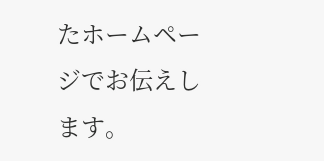たホームページでお伝えします。